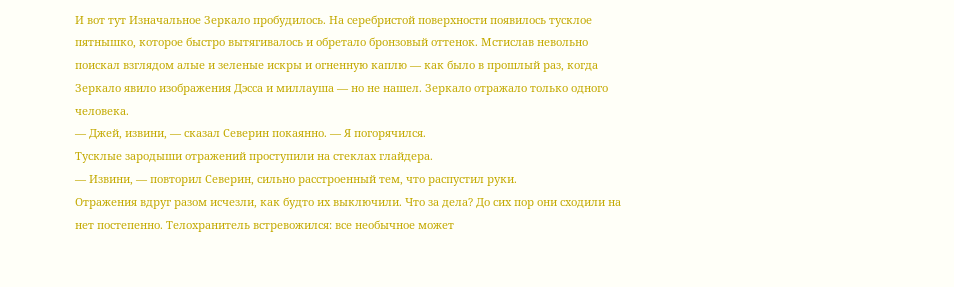И вот тут Изначальное Зеркало пробудилось. На серебристой поверхности появилось тусклое пятнышко, которое быстро вытягивалось и обретало бронзовый оттенок. Мстислав невольно поискал взглядом алые и зеленые искры и огненную каплю — как было в прошлый раз, когда Зеркало явило изображения Дэсса и миллауша — но не нашел. Зеркало отражало только одного человека.
— Джей, извини, — сказал Северин покаянно. — Я погорячился.
Тусклые зародыши отражений проступили на стеклах глайдера.
— Извини, — повторил Северин, сильно расстроенный тем, что распустил руки.
Отражения вдруг разом исчезли, как будто их выключили. Что за дела? До сих пор они сходили на нет постепенно. Телохранитель встревожился: все необычное может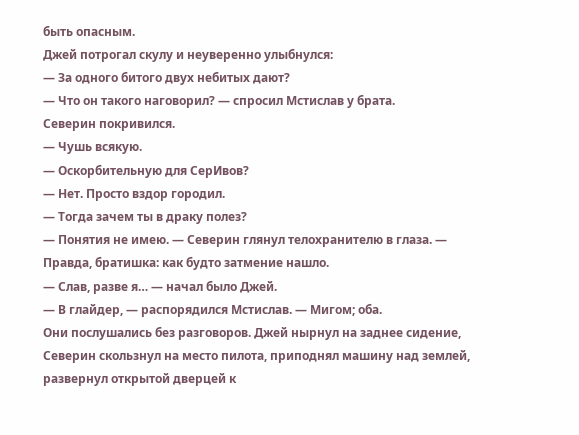быть опасным.
Джей потрогал скулу и неуверенно улыбнулся:
— За одного битого двух небитых дают?
— Что он такого наговорил? — спросил Мстислав у брата.
Северин покривился.
— Чушь всякую.
— Оскорбительную для СерИвов?
— Нет. Просто вздор городил.
— Тогда зачем ты в драку полез?
— Понятия не имею. — Северин глянул телохранителю в глаза. — Правда, братишка: как будто затмение нашло.
— Слав, разве я… — начал было Джей.
— В глайдер, — распорядился Мстислав. — Мигом; оба.
Они послушались без разговоров. Джей нырнул на заднее сидение, Северин скользнул на место пилота, приподнял машину над землей, развернул открытой дверцей к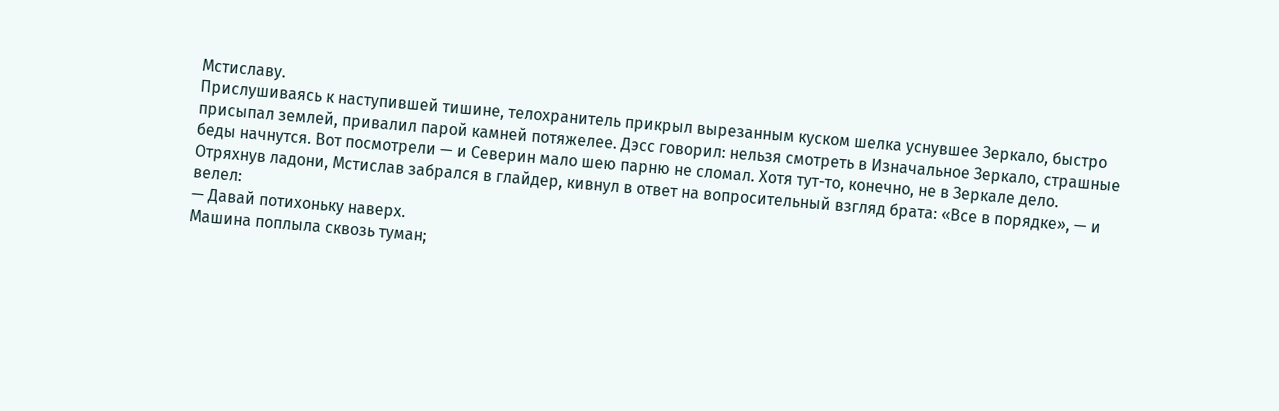Мстиславу.
Прислушиваясь к наступившей тишине, телохранитель прикрыл вырезанным куском шелка уснувшее Зеркало, быстро присыпал землей, привалил парой камней потяжелее. Дэсс говорил: нельзя смотреть в Изначальное Зеркало, страшные беды начнутся. Вот посмотрели — и Северин мало шею парню не сломал. Хотя тут-то, конечно, не в Зеркале дело.
Отряхнув ладони, Мстислав забрался в глайдер, кивнул в ответ на вопросительный взгляд брата: «Все в порядке», — и велел:
— Давай потихоньку наверх.
Машина поплыла сквозь туман;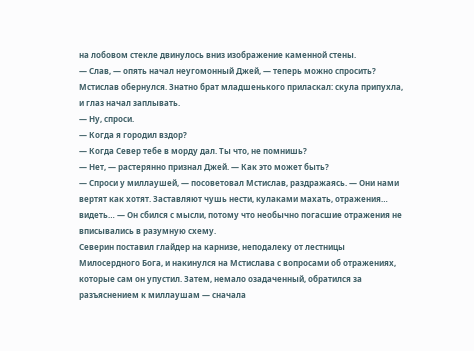на лобовом стекле двинулось вниз изображение каменной стены.
— Слав, — опять начал неугомонный Джей, — теперь можно спросить?
Мстислав обернулся. Знатно брат младшенького приласкал: скула припухла, и глаз начал заплывать.
— Ну, спроси.
— Когда я городил вздор?
— Когда Север тебе в морду дал. Ты что, не помнишь?
— Нет, — растерянно признал Джей. — Как это может быть?
— Спроси у миллаушей, — посоветовал Мстислав, раздражаясь. — Они нами вертят как хотят. Заставляют чушь нести, кулаками махать, отражения… видеть… — Он сбился с мысли, потому что необычно погасшие отражения не вписывались в разумную схему.
Северин поставил глайдер на карнизе, неподалеку от лестницы Милосердного Бога, и накинулся на Мстислава с вопросами об отражениях, которые сам он упустил. Затем, немало озадаченный, обратился за разъяснением к миллаушам — сначала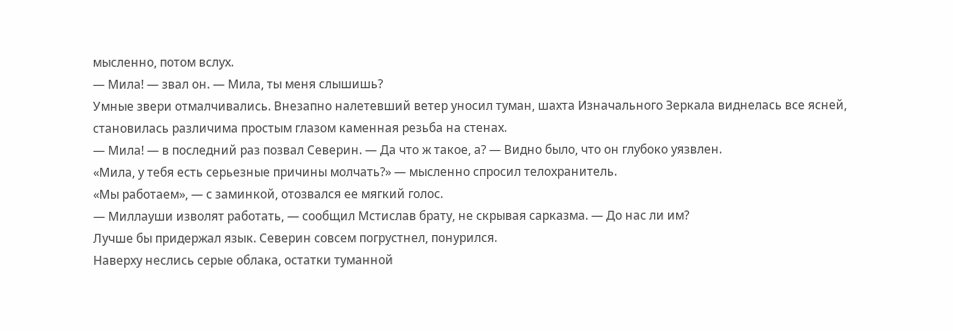мысленно, потом вслух.
— Мила! — звал он. — Мила, ты меня слышишь?
Умные звери отмалчивались. Внезапно налетевший ветер уносил туман, шахта Изначального Зеркала виднелась все ясней, становилась различима простым глазом каменная резьба на стенах.
— Мила! — в последний раз позвал Северин. — Да что ж такое, а? — Видно было, что он глубоко уязвлен.
«Мила, у тебя есть серьезные причины молчать?» — мысленно спросил телохранитель.
«Мы работаем», — с заминкой, отозвался ее мягкий голос.
— Миллауши изволят работать, — сообщил Мстислав брату, не скрывая сарказма. — До нас ли им?
Лучше бы придержал язык. Северин совсем погрустнел, понурился.
Наверху неслись серые облака, остатки туманной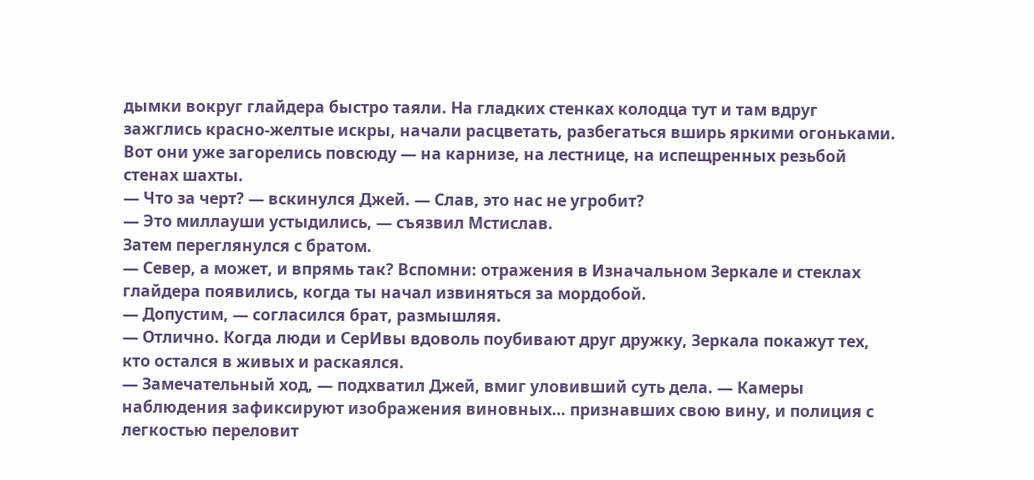дымки вокруг глайдера быстро таяли. На гладких стенках колодца тут и там вдруг зажглись красно-желтые искры, начали расцветать, разбегаться вширь яркими огоньками. Вот они уже загорелись повсюду — на карнизе, на лестнице, на испещренных резьбой стенах шахты.
— Что за черт? — вскинулся Джей. — Слав, это нас не угробит?
— Это миллауши устыдились, — съязвил Мстислав.
Затем переглянулся с братом.
— Север, а может, и впрямь так? Вспомни: отражения в Изначальном Зеркале и стеклах глайдера появились, когда ты начал извиняться за мордобой.
— Допустим, — согласился брат, размышляя.
— Отлично. Когда люди и СерИвы вдоволь поубивают друг дружку, Зеркала покажут тех, кто остался в живых и раскаялся.
— Замечательный ход, — подхватил Джей, вмиг уловивший суть дела. — Камеры наблюдения зафиксируют изображения виновных… признавших свою вину, и полиция с легкостью переловит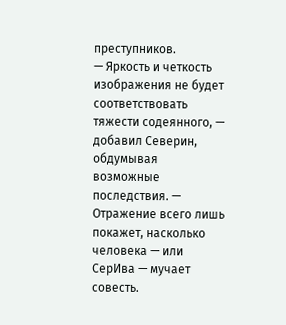преступников.
— Яркость и четкость изображения не будет соответствовать тяжести содеянного, — добавил Северин, обдумывая возможные последствия. — Отражение всего лишь покажет, насколько человека — или СерИва — мучает совесть.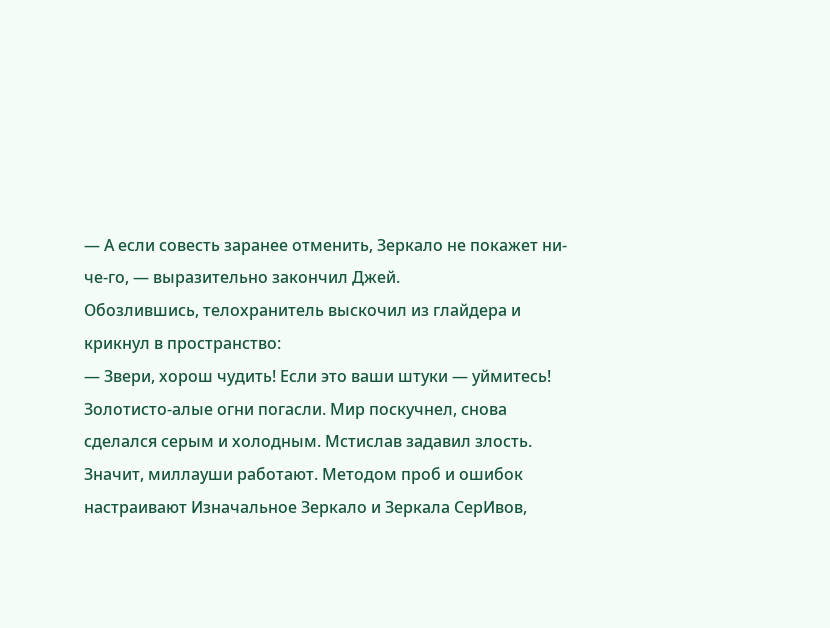— А если совесть заранее отменить, Зеркало не покажет ни-че-го, — выразительно закончил Джей.
Обозлившись, телохранитель выскочил из глайдера и крикнул в пространство:
— Звери, хорош чудить! Если это ваши штуки — уймитесь!
Золотисто-алые огни погасли. Мир поскучнел, снова сделался серым и холодным. Мстислав задавил злость. Значит, миллауши работают. Методом проб и ошибок настраивают Изначальное Зеркало и Зеркала СерИвов,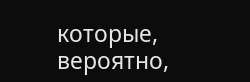которые, вероятно,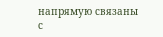напрямую связаны с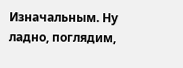Изначальным. Ну ладно, поглядим,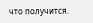что получится.